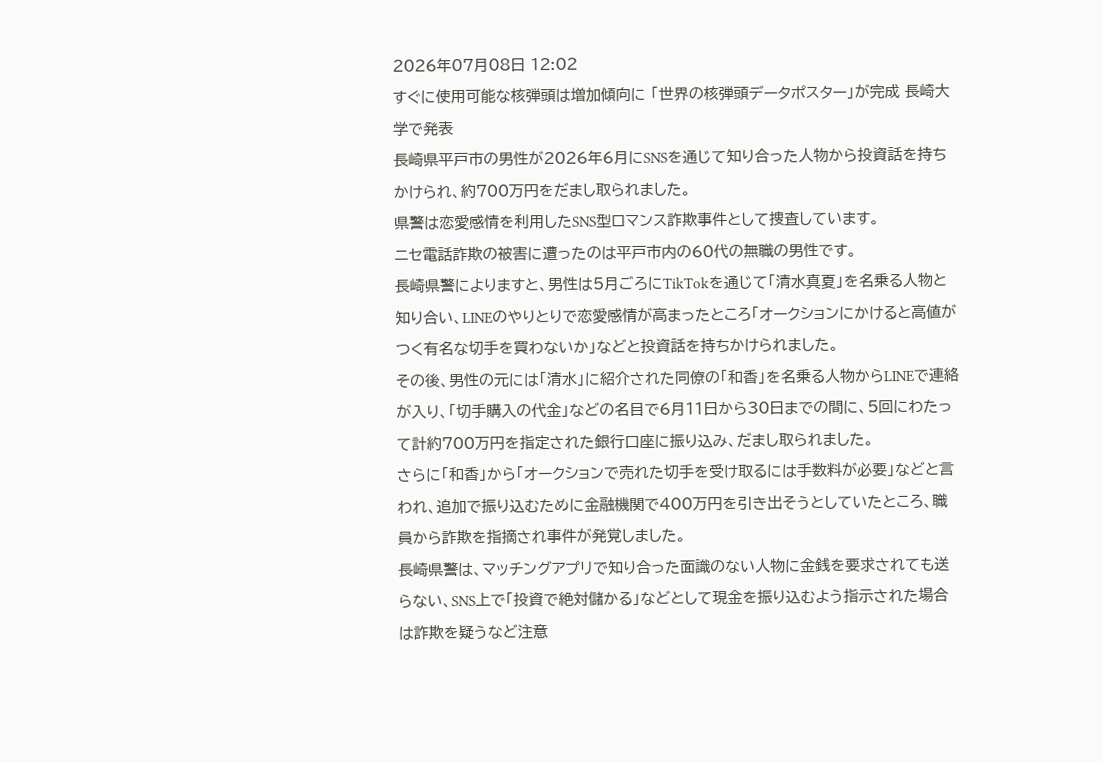2026年07月08日 12:02
すぐに使用可能な核弾頭は増加傾向に 「世界の核弾頭データポスター」が完成 長崎大学で発表
長崎県平戸市の男性が2026年6月にSNSを通じて知り合った人物から投資話を持ちかけられ、約700万円をだまし取られました。
県警は恋愛感情を利用したSNS型ロマンス詐欺事件として捜査しています。
ニセ電話詐欺の被害に遭ったのは平戸市内の60代の無職の男性です。
長崎県警によりますと、男性は5月ごろにTikTokを通じて「清水真夏」を名乗る人物と知り合い、LINEのやりとりで恋愛感情が高まったところ「オークションにかけると高値がつく有名な切手を買わないか」などと投資話を持ちかけられました。
その後、男性の元には「清水」に紹介された同僚の「和香」を名乗る人物からLINEで連絡が入り、「切手購入の代金」などの名目で6月11日から30日までの間に、5回にわたって計約700万円を指定された銀行口座に振り込み、だまし取られました。
さらに「和香」から「オークションで売れた切手を受け取るには手数料が必要」などと言われ、追加で振り込むために金融機関で400万円を引き出そうとしていたところ、職員から詐欺を指摘され事件が発覚しました。
長崎県警は、マッチングアプリで知り合った面識のない人物に金銭を要求されても送らない、SNS上で「投資で絶対儲かる」などとして現金を振り込むよう指示された場合は詐欺を疑うなど注意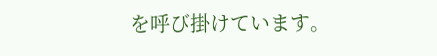を呼び掛けています。